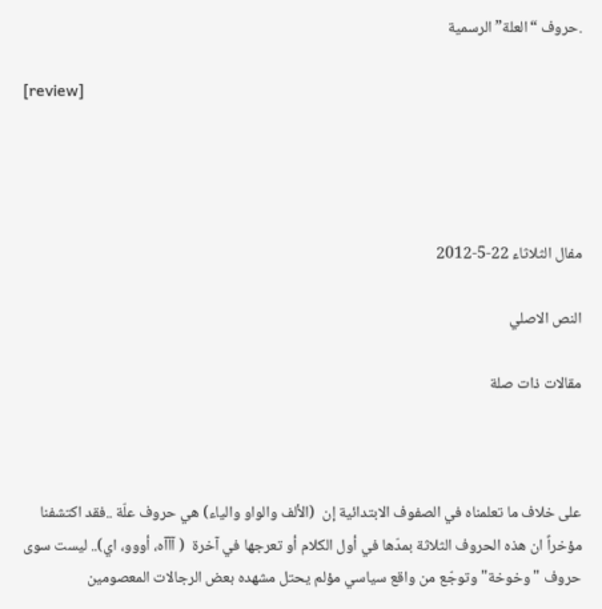.حروف “العلة” الرسمية

[review]




مفال الثلاثاء 22-5-2012

النص الاصلي

مقالات ذات صلة



على خلاف ما تعلمناه في الصفوف الابتدائية إن  (الألف والواو والياء) هي حروف علّة ..فقد اكتشفنا مؤخراً ان هذه الحروف الثلاثة بمدّها في أول الكلام أو تعرجها في آخرة  ( آآآه، أووو، اي).. ليست سوى حروف "وخوخة" وتوجّع من واقع سياسي مؤلم يحتل مشهده بعض الرجالات المعصومين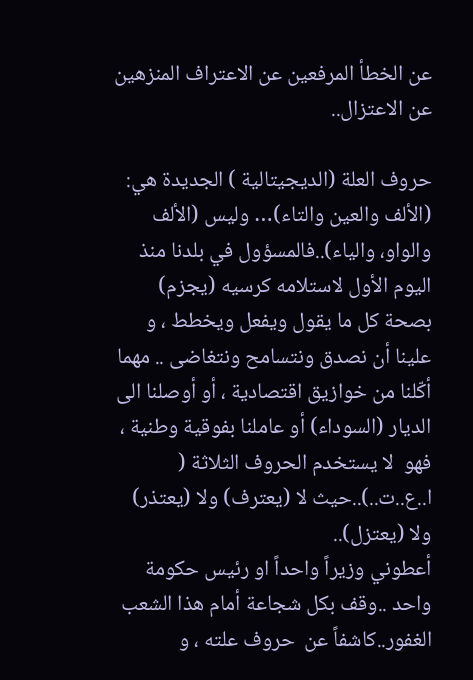عن الخطأ المرفعين عن الاعتراف المنزهين عن الاعتزال..

حروف العلة (الديجيتالية ) الجديدة هي: (الألف والعين والتاء)… وليس (الألف والواو، والياء)..فالمسؤول في بلدنا منذ اليوم الأول لاستلامه كرسيه (يجزم)  بصحة كل ما يقول ويفعل ويخطط ، و علينا أن نصدق ونتسامح ونتغاضى .. مهما أكّلنا من خوازيق اقتصادية ، أو أوصلنا الى الديار (السوداء) أو عاملنا بفوقية وطنية ، فهو  لا يستخدم الحروف الثلاثة ( ا..ع..ت..)..حيث لا (يعترف) ولا (يعتذر) ولا (يعتزل)..
أعطوني وزيراً واحداً او رئيس حكومة واحد ..وقف بكل شجاعة أمام هذا الشعب الغفور..كاشفاً عن  حروف علته ، و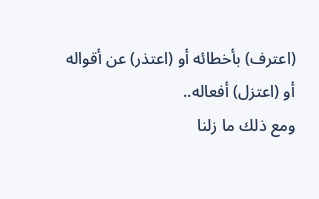(اعترف) بأخطائه أو (اعتذر) عن أقواله أو (اعتزل) أفعاله..
ومع ذلك ما زلنا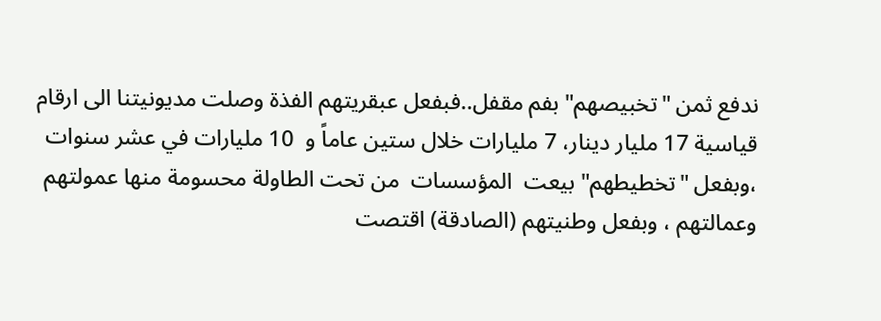ندفع ثمن "تخبيصهم" بفم مقفل..فبفعل عبقريتهم الفذة وصلت مديونيتنا الى ارقام قياسية 17 مليار دينار، 7 مليارات خلال ستين عاماً و  10 مليارات في عشر سنوات ،وبفعل "تخطيطهم" بيعت  المؤسسات  من تحت الطاولة محسومة منها عمولتهم وعمالتهم ، وبفعل وطنيتهم (الصادقة) اقتصت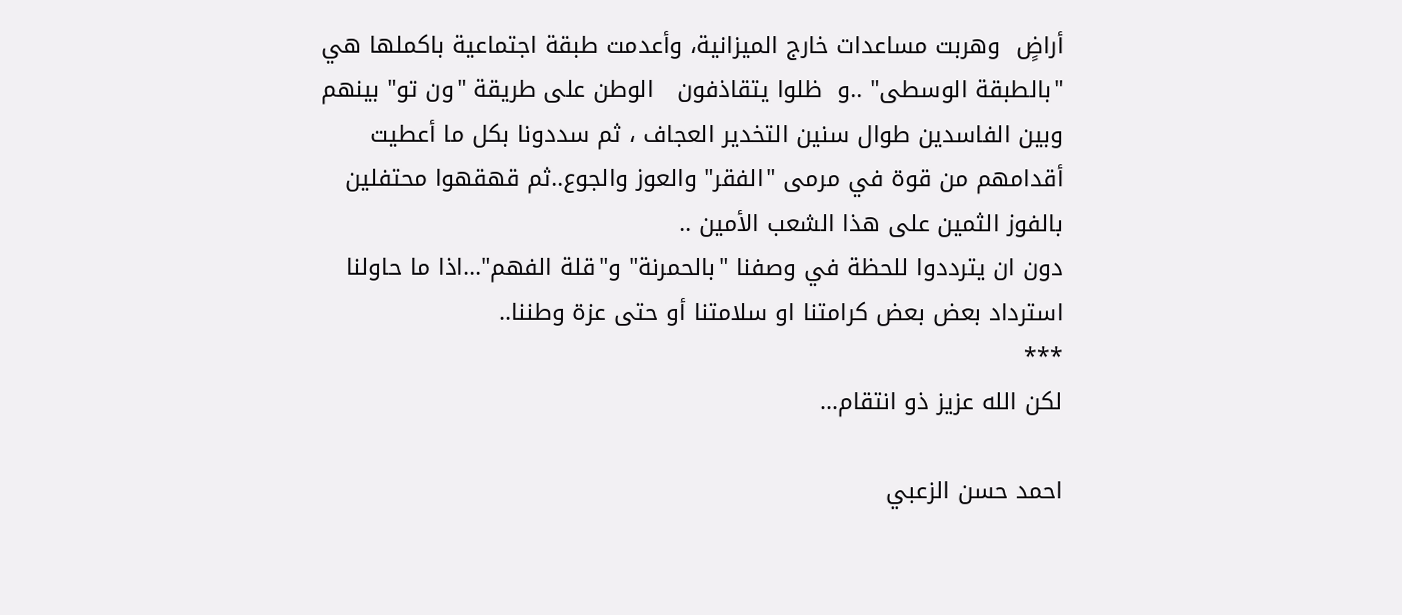أراضٍ  وهربت مساعدات خارج الميزانية، وأعدمت طبقة اجتماعية باكملها هي "بالطبقة الوسطى" ..و  ظلوا يتقاذفون   الوطن على طريقة "ون تو" بينهم وبين الفاسدين طوال سنين التخدير العجاف ، ثم سددونا بكل ما أعطيت أقدامهم من قوة في مرمى "الفقر" والعوز والجوع..ثم قهقهوا محتفلين بالفوز الثمين على هذا الشعب الأمين ..
دون ان يترددوا للحظة في وصفنا "بالحمرنة" و"قلة الفهم"…اذا ما حاولنا استرداد بعض بعض كرامتنا او سلامتنا أو حتى عزة وطننا..
***
لكن الله عزيز ذو انتقام…

احمد حسن الزعبي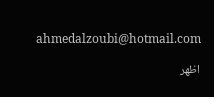ahmedalzoubi@hotmail.com

اظهر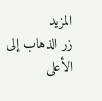المزيد
زر الذهاب إلى الأعلى